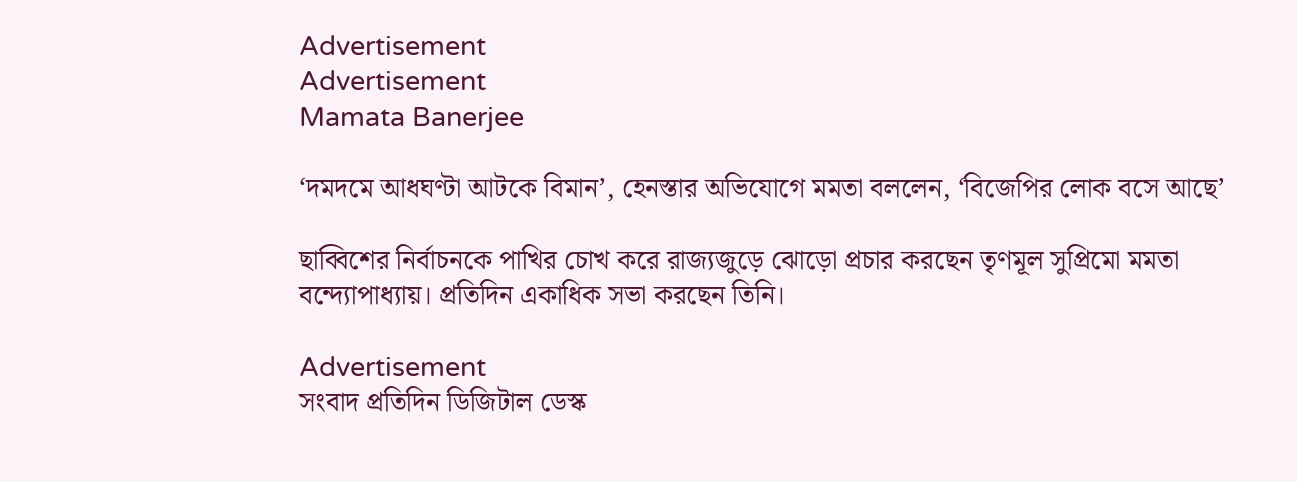Advertisement
Advertisement
Mamata Banerjee

‘দমদমে আধঘণ্টা আটকে বিমান’, হেনস্তার অভিযোগে মমতা বললেন, ‘বিজেপির লোক বসে আছে’

ছাব্বিশের নির্বাচনকে পাখির চোখ করে রাজ্যজুড়ে ঝোড়ো প্রচার করছেন তৃণমূল সুপ্রিমো মমতা বন্দ্যোপাধ্যায়। প্রতিদিন একাধিক সভা করছেন তিনি।

Advertisement
সংবাদ প্রতিদিন ডিজিটাল ডেস্ক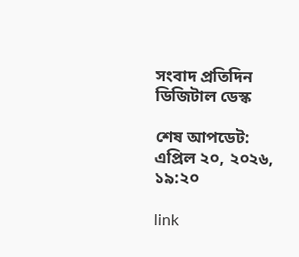সংবাদ প্রতিদিন ডিজিটাল ডেস্ক

শেষ আপডেট: এপ্রিল ২০, ২০২৬, ১৯:২০

link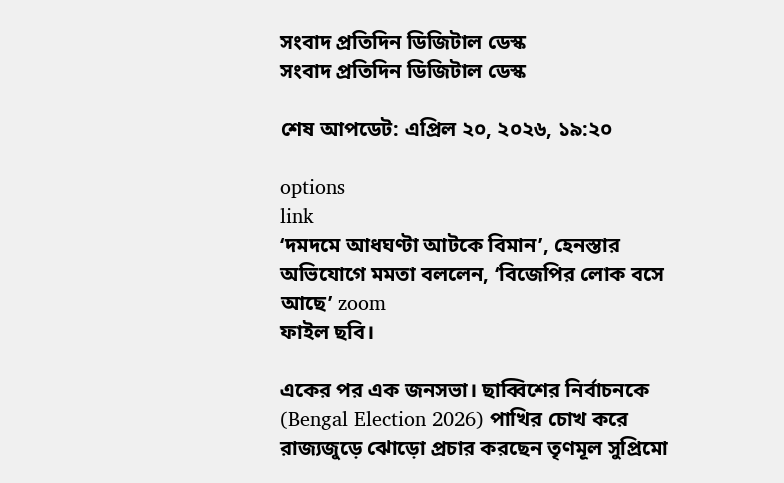সংবাদ প্রতিদিন ডিজিটাল ডেস্ক
সংবাদ প্রতিদিন ডিজিটাল ডেস্ক

শেষ আপডেট: এপ্রিল ২০, ২০২৬, ১৯:২০

options
link
‘দমদমে আধঘণ্টা আটকে বিমান’, হেনস্তার অভিযোগে মমতা বললেন, ‘বিজেপির লোক বসে আছে’ zoom
ফাইল ছবি।

একের পর এক জনসভা। ছাব্বিশের নির্বাচনকে (Bengal Election 2026) পাখির চোখ করে রাজ্যজুড়ে ঝোড়ো প্রচার করছেন তৃণমূল সুপ্রিমো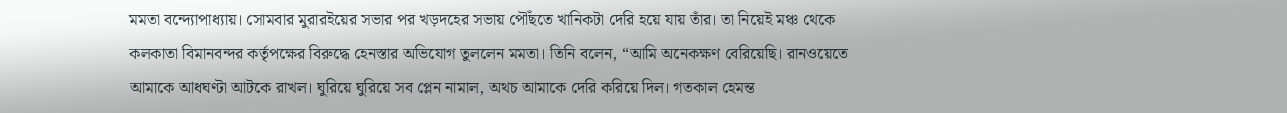মমতা বন্দ্যোপাধ্যায়। সোমবার মুরারইয়ের সভার পর খড়দহের সভায় পৌঁছতে খানিকটা দেরি হয়ে যায় তাঁর। তা নিয়েই মঞ্চ থেকে কলকাতা বিমানবন্দর কর্তৃপক্ষের বিরুদ্ধে হেনস্তার অভিযোগ তুললেন মমতা। তিনি বলেন, “আমি অনেকক্ষণ বেরিয়েছি। রানওয়েতে আমাকে আধঘণ্টা আটকে রাখল। ঘুরিয়ে ঘুরিয়ে সব প্লেন নামাল, অথচ আমাকে দেরি করিয়ে দিল। গতকাল হেমন্ত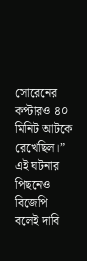সোরেনের কপ্টারও ৪০ মিনিট আটকে রেখেছিল।” এই ঘটনার পিছনেও বিজেপি বলেই দাবি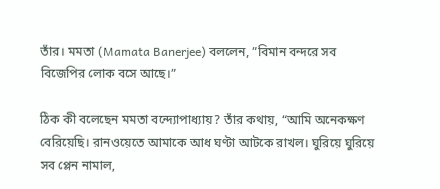তাঁর। মমতা (Mamata Banerjee) বললেন, ”বিমান বন্দরে সব বিজেপির লোক বসে আছে।”

ঠিক কী বলেছেন মমতা বন্দ্যোপাধ্যায়? তাঁর কথায়, “আমি অনেকক্ষণ বেরিয়েছি। রানওয়েতে আমাকে আধ ঘণ্টা আটকে রাখল। ঘুরিয়ে ঘুরিয়ে সব প্লেন নামাল,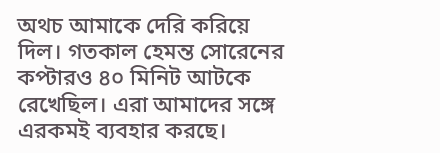অথচ আমাকে দেরি করিয়ে দিল। গতকাল হেমন্ত সোরেনের কপ্টারও ৪০ মিনিট আটকে রেখেছিল। এরা আমাদের সঙ্গে এরকমই ব্যবহার করছে।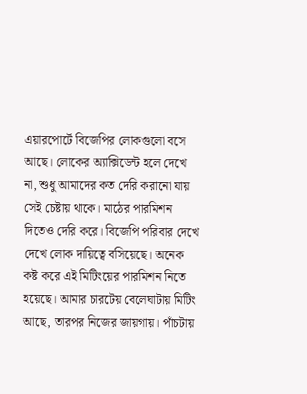এয়ারপোর্টে বিজেপির লোকগুলো বসে আছে। লোকের অ্যাক্সিডেন্ট হলে দেখে না, শুধু আমাদের কত দেরি করানো যায় সেই চেষ্টায় থাকে। মাঠের পারমিশন দিতেও দেরি করে। বিজেপি পরিবার দেখে দেখে লোক দায়িত্বে বসিয়েছে। অনেক কষ্ট করে এই মিটিংয়ের পারমিশন নিতে হয়েছে। আমার চারটেয় বেলেঘাটায় মিটিং আছে, তারপর নিজের জায়গায়। পাঁচটায়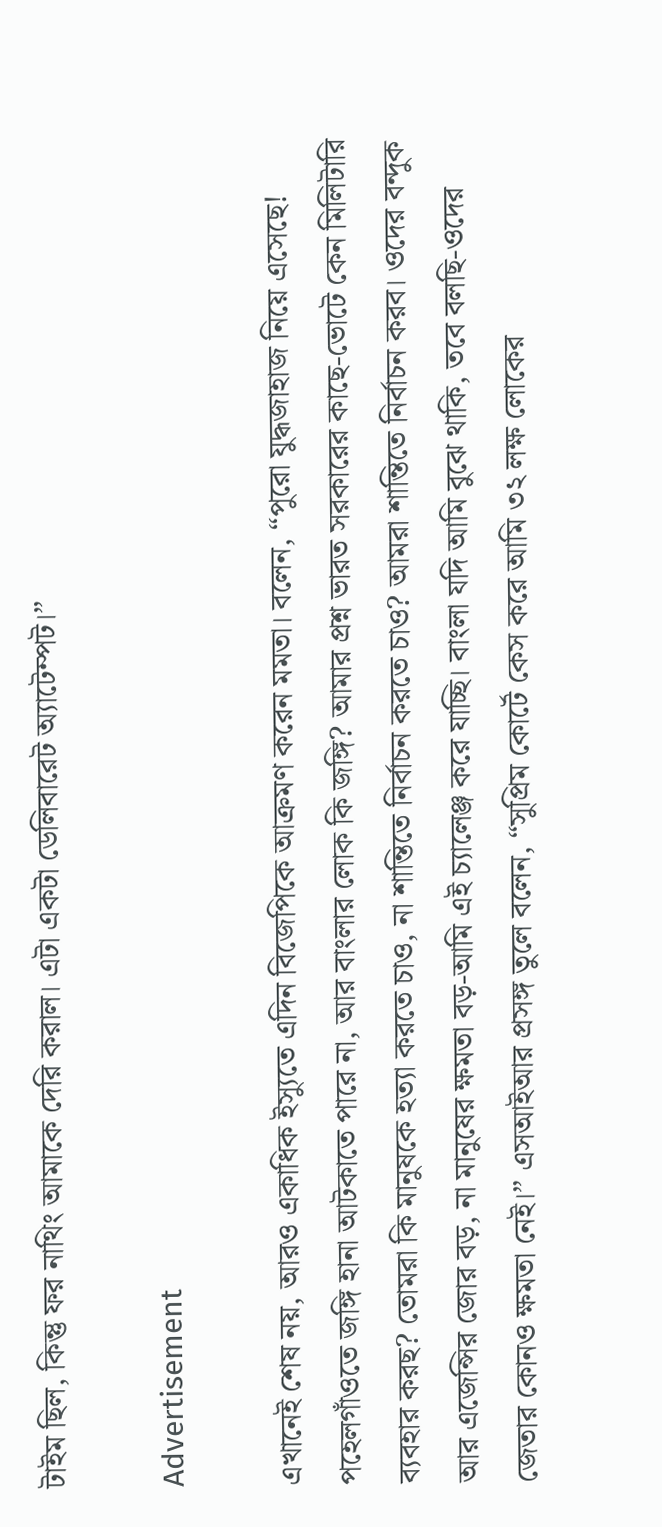টাইম ছিল, কিন্তু ফর নাথিং আমাকে দেরি করাল। এটা একটা ডেলিবারেট অ্যাটেম্পট।”

Advertisement

এখানেই শেষ নয়, আরও একাধিক ইস্যুতে এদিন বিজেপিকে আক্রমণ করেন মমতা। বলেন, “পুরো যুদ্ধজাহাজ নিয়ে এসেছে! পহেলগাঁওতে জঙ্গি হানা আটকাতে পারে না, আর বাংলার লোক কি জঙ্গি? আমার প্রশ্ন ভারত সরকারের কাছে-ভোটে কেন মিলিটারি ব্যবহার করছ? তোমরা কি মানুষকে হত্যা করতে চাও, না শান্তিতে নির্বাচন করতে চাও? আমরা শান্তিতে নির্বাচন করব। ওদের বন্দুক আর এজেন্সির জোর বড়, না মানুষের ক্ষমতা বড়-আমি এই চ্যালেঞ্জ করে যাচ্ছি। বাংলা যদি আমি বুঝে থাকি, তবে বলছি-ওদের জেতার কোনও ক্ষমতা নেই।” এসআইআর প্রসঙ্গ তুলে বলেন, “সুপ্রিম কোর্টে কেস করে আমি ৩২ লক্ষ লোকের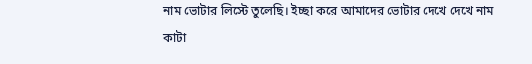নাম ভোটার লিস্টে তুলেছি। ইচ্ছা করে আমাদের ভোটার দেখে দেখে নাম কাটা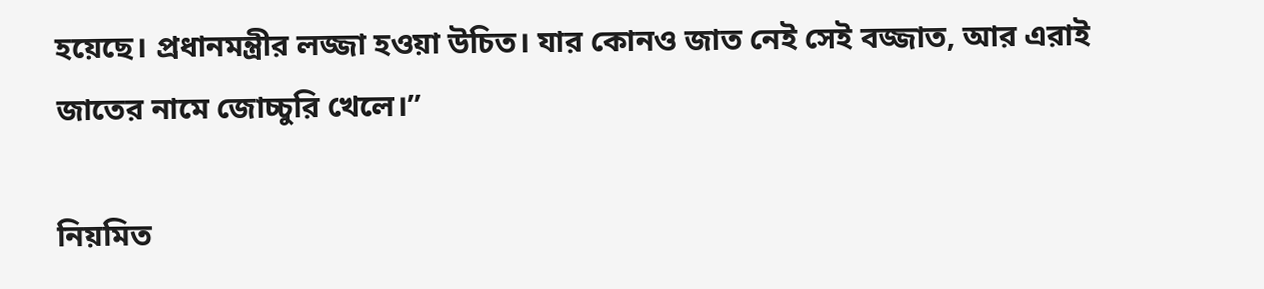হয়েছে। প্রধানমন্ত্রীর লজ্জা হওয়া উচিত। যার কোনও জাত নেই সেই বজ্জাত, আর এরাই জাতের নামে জোচ্চুরি খেলে।”

নিয়মিত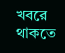খবরে থাকতে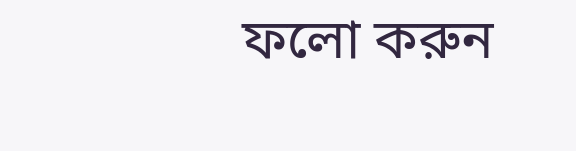ফলো করুন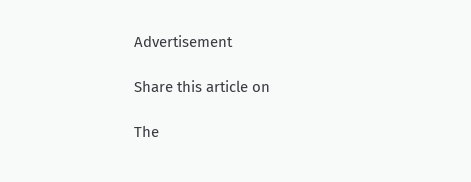Advertisement

Share this article on

The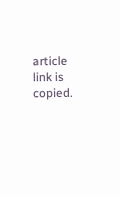article link is copied.